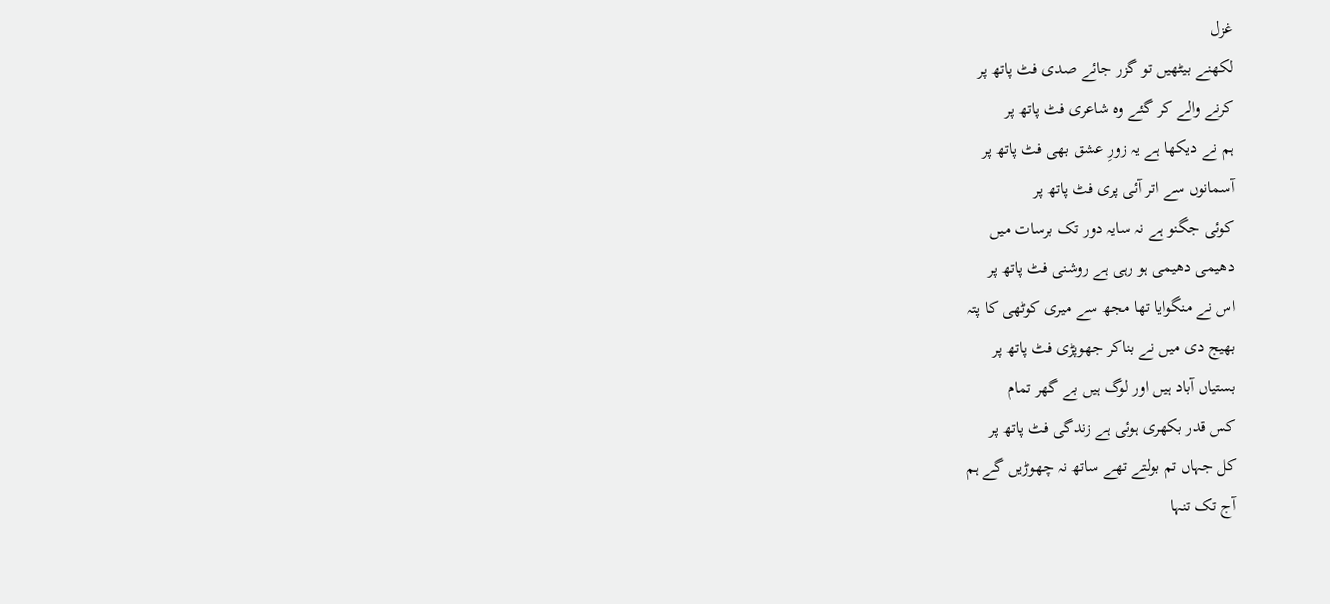غزل
لکھنے بیٹھیں تو گزر جائے صدی فٹ پاتھ پر
کرنے والے کر گئے وه شاعری فٹ پاتھ پر
ہم نے دیکھا ہے یہ زورِ عشق بھی فٹ پاتھ پر
آسمانوں سے اتر آئی پری فٹ پاتھ پر
کوئی جگنو ہے نہ سایہ دور تک برسات میں
دهیمی دهیمی ہو رہی ہے روشنی فٹ پاتھ پر
اس نے منگوايا تھا مجھ سے میری کوٹھی کا پتہ
بھیج دی میں نے بناكر جھوپڑی فٹ پاتھ پر
بستياں آباد ہیں اور لوگ ہیں بے گھر تمام
کس قدر بکھری ہوئی ہے زندگی فٹ پاتھ پر
کل جہاں تم بولتے تھے ساتھ نہ چھوڑیں گے ہم
آج تک تنہا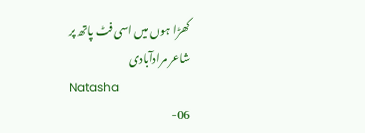کھڑا ہوں میں اسی فٹ پاتھ پر
شاعر مرادآبادی
Natasha
06-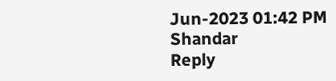Jun-2023 01:42 PM
Shandar
Reply